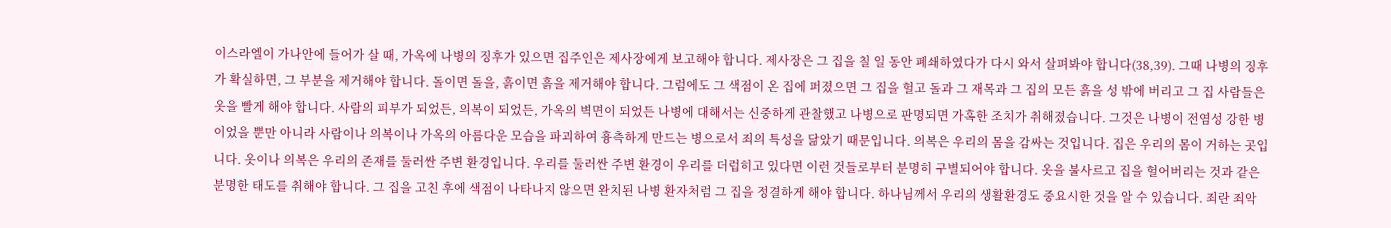이스라엘이 가나안에 들어가 살 때, 가옥에 나병의 징후가 있으면 집주인은 제사장에게 보고해야 합니다. 제사장은 그 집을 칠 일 동안 폐쇄하였다가 다시 와서 살펴봐야 합니다(38,39). 그때 나병의 징후가 확실하면, 그 부분을 제거해야 합니다. 돌이면 돌을, 흙이면 흙을 제거해야 합니다. 그럼에도 그 색점이 온 집에 퍼졌으면 그 집을 헐고 돌과 그 재목과 그 집의 모든 흙을 성 밖에 버리고 그 집 사람들은 옷을 빨게 해야 합니다. 사람의 피부가 되었든, 의복이 되었든, 가옥의 벽면이 되었든 나병에 대해서는 신중하게 관찰했고 나병으로 판명되면 가혹한 조치가 취해졌습니다. 그것은 나병이 전염성 강한 병이었을 뿐만 아니라 사람이나 의복이나 가옥의 아름다운 모습을 파괴하여 흉측하게 만드는 병으로서 죄의 특성을 닮았기 때문입니다. 의복은 우리의 몸을 감싸는 것입니다. 집은 우리의 몸이 거하는 곳입니다. 옷이나 의복은 우리의 존재를 둘러싼 주변 환경입니다. 우리를 둘러싼 주변 환경이 우리를 더럽히고 있다면 이런 것들로부터 분명히 구별되어야 합니다. 옷을 불사르고 집을 헐어버리는 것과 같은 분명한 태도를 취해야 합니다. 그 집을 고친 후에 색점이 나타나지 않으면 완치된 나병 환자처럼 그 집을 정결하게 해야 합니다. 하나님께서 우리의 생활환경도 중요시한 것을 알 수 있습니다. 죄란 죄악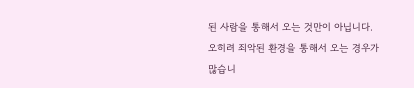된 사람을 통해서 오는 것만이 아닙니다. 오히려 죄악된 환경을 통해서 오는 경우가 많습니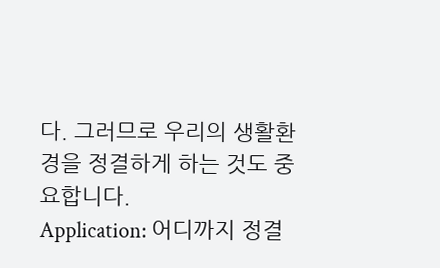다. 그러므로 우리의 생활환경을 정결하게 하는 것도 중요합니다.
Application: 어디까지 정결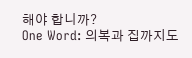해야 합니까?
One Word: 의복과 집까지도